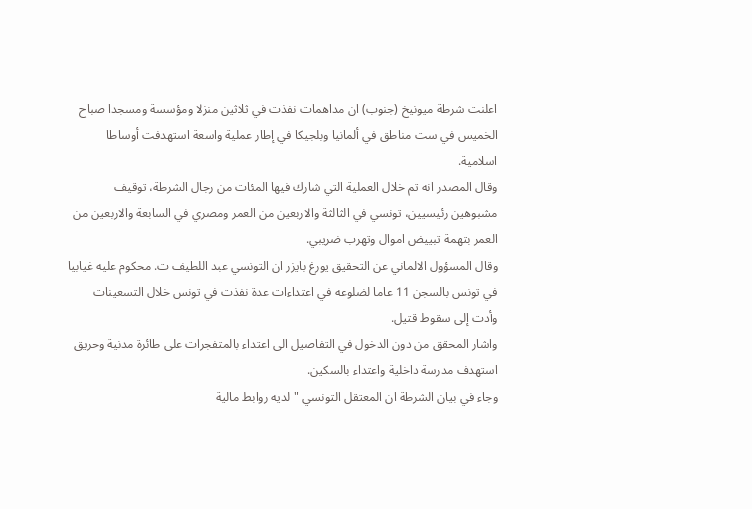اعلنت شرطة ميونيخ (جنوب) ان مداهمات نفذت في ثلاثين منزلا ومؤسسة ومسجدا صباح الخميس في ست مناطق في ألمانيا وبلجيكا في إطار عملية واسعة استهدفت أوساطا اسلامية.
وقال المصدر انه تم خلال العملية التي شارك فيها المئات من رجال الشرطة، توقيف مشبوهين رئيسيين، تونسي في الثالثة والاربعين من العمر ومصري في السابعة والاربعين من العمر بتهمة تبييض اموال وتهرب ضريبي.
وقال المسؤول الالماني عن التحقيق يورغ بايزر ان التونسي عبد اللطيف ت. محكوم عليه غيابيا في تونس بالسجن 11 عاما لضلوعه في اعتداءات عدة نفذت في تونس خلال التسعينات وأدت إلى سقوط قتيل.
واشار المحقق من دون الدخول في التفاصيل الى اعتداء بالمتفجرات على طائرة مدنية وحريق استهدف مدرسة داخلية واعتداء بالسكين.
وجاء في بيان الشرطة ان المعتقل التونسي "لديه روابط مالية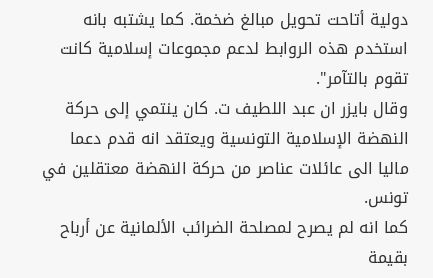دولية أتاحت تحويل مبالغ ضخمة. كما يشتبه بانه استخدم هذه الروابط لدعم مجموعات إسلامية كانت تقوم بالتآمر".
وقال بايزر ان عبد اللطيف ت. كان ينتمي إلى حركة النهضة الإسلامية التونسية ويعتقد انه قدم دعما ماليا الى عائلات عناصر من حركة النهضة معتقلين في تونس.
كما انه لم يصرح لمصلحة الضرائب الألمانية عن أرباح بقيمة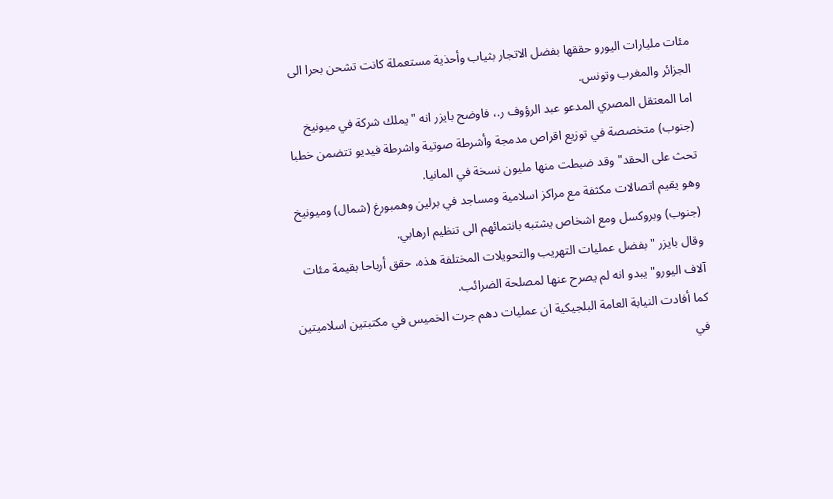مئات مليارات اليورو حققها بفضل الاتجار بثياب وأحذية مستعملة كانت تشحن بحرا الى الجزائر والمغرب وتونس.
اما المعتقل المصري المدعو عبد الرؤوف ر.، فاوضح بايزر انه "يملك شركة في ميونيخ (جنوب) متخصصة في توزيع اقراص مدمجة وأشرطة صوتية واشرطة فيديو تتضمن خطبا تحث على الحقد" وقد ضبطت منها مليون نسخة في المانيا.
وهو يقيم اتصالات مكثفة مع مراكز اسلامية ومساجد في برلين وهمبورغ (شمال) وميونيخ (جنوب) وبروكسل ومع اشخاص يشتبه بانتمائهم الى تنظيم ارهابي.
وقال بايزر "بفضل عمليات التهريب والتحويلات المختلفة هذه، حقق أرباحا بقيمة مئات آلاف اليورو" يبدو انه لم يصرح عنها لمصلحة الضرائب.
كما أفادت النيابة العامة البلجيكية ان عمليات دهم جرت الخميس في مكتبتين اسلاميتين في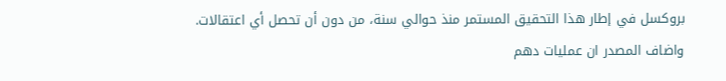بروكسل في إطار هذا التحقيق المستمر منذ حوالي سنة، من دون أن تحصل أي اعتقالات.
واضاف المصدر ان عمليات دهم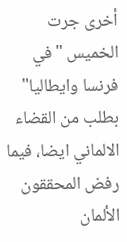أخرى جرت الخميس "في فرنسا وايطاليا" بطلب من القضاء الالماني ايضا، فيما رفض المحققون الألمان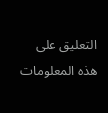التعليق على هذه المعلومات